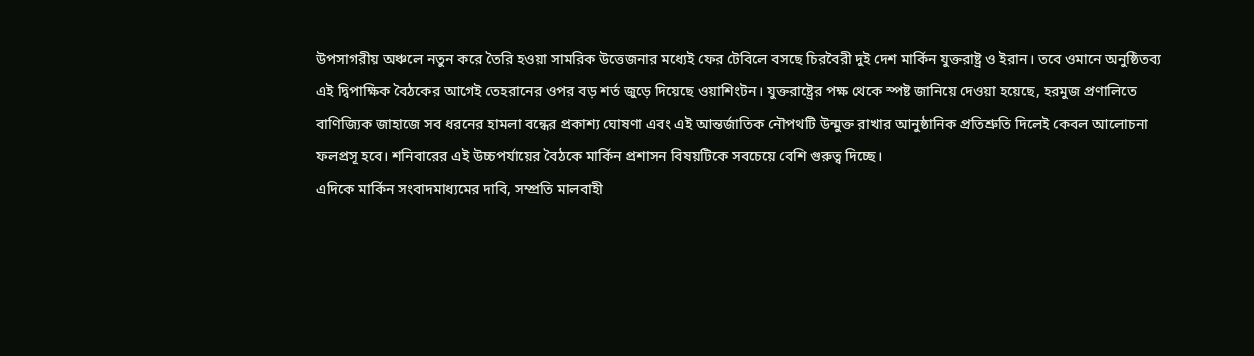উপসাগরীয় অঞ্চলে নতুন করে তৈরি হওয়া সামরিক উত্তেজনার মধ্যেই ফের টেবিলে বসছে চিরবৈরী দুই দেশ মার্কিন যুক্তরাষ্ট্র ও ইরান। তবে ওমানে অনুষ্ঠিতব্য এই দ্বিপাক্ষিক বৈঠকের আগেই তেহরানের ওপর বড় শর্ত জুড়ে দিয়েছে ওয়াশিংটন। যুক্তরাষ্ট্রের পক্ষ থেকে স্পষ্ট জানিয়ে দেওয়া হয়েছে, হরমুজ প্রণালিতে বাণিজ্যিক জাহাজে সব ধরনের হামলা বন্ধের প্রকাশ্য ঘোষণা এবং এই আন্তর্জাতিক নৌপথটি উন্মুক্ত রাখার আনুষ্ঠানিক প্রতিশ্রুতি দিলেই কেবল আলোচনা ফলপ্রসূ হবে। শনিবারের এই উচ্চপর্যায়ের বৈঠকে মার্কিন প্রশাসন বিষয়টিকে সবচেয়ে বেশি গুরুত্ব দিচ্ছে।
এদিকে মার্কিন সংবাদমাধ্যমের দাবি, সম্প্রতি মালবাহী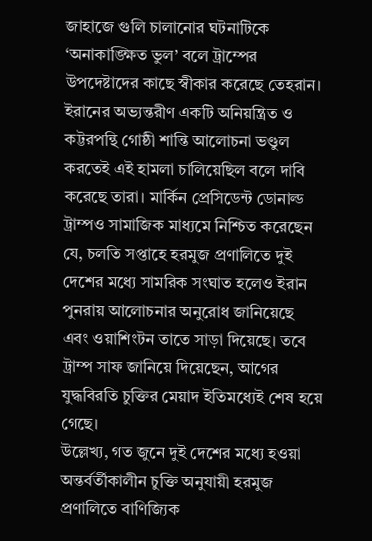জাহাজে গুলি চালানোর ঘটনাটিকে ‘অনাকাঙ্ক্ষিত ভুল’ বলে ট্রাম্পের উপদেষ্টাদের কাছে স্বীকার করেছে তেহরান। ইরানের অভ্যন্তরীণ একটি অনিয়ন্ত্রিত ও কট্টরপন্থি গোষ্ঠী শান্তি আলোচনা ভণ্ডুল করতেই এই হামলা চালিয়েছিল বলে দাবি করেছে তারা। মার্কিন প্রেসিডেন্ট ডোনাল্ড ট্রাম্পও সামাজিক মাধ্যমে নিশ্চিত করেছেন যে, চলতি সপ্তাহে হরমুজ প্রণালিতে দুই দেশের মধ্যে সামরিক সংঘাত হলেও ইরান পুনরায় আলোচনার অনুরোধ জানিয়েছে এবং ওয়াশিংটন তাতে সাড়া দিয়েছে। তবে ট্রাম্প সাফ জানিয়ে দিয়েছেন, আগের যুদ্ধবিরতি চুক্তির মেয়াদ ইতিমধ্যেই শেষ হয়ে গেছে।
উল্লেখ্য, গত জুনে দুই দেশের মধ্যে হওয়া অন্তর্বর্তীকালীন চুক্তি অনুযায়ী হরমুজ প্রণালিতে বাণিজ্যিক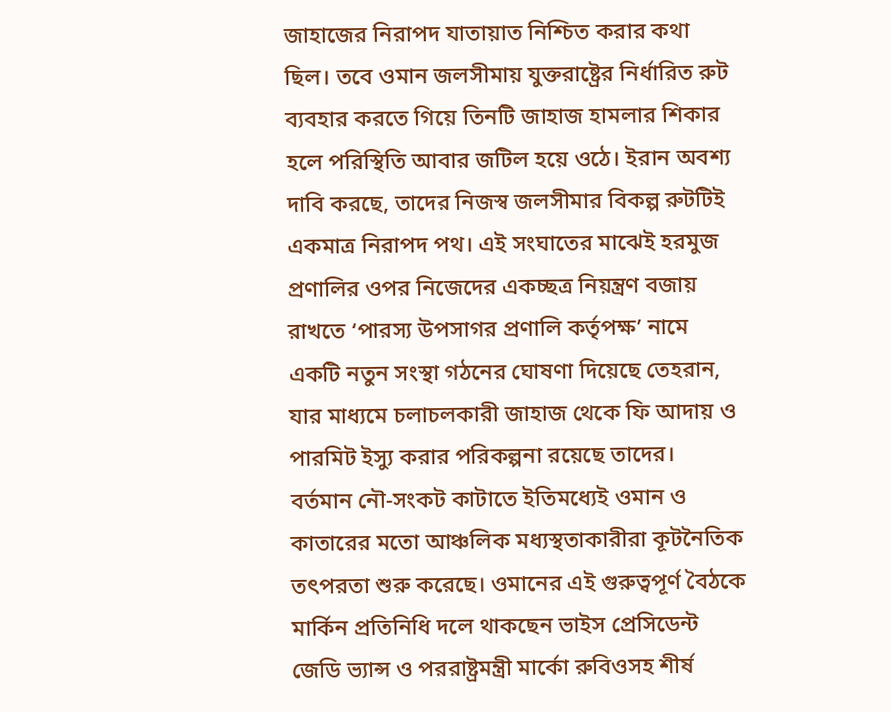জাহাজের নিরাপদ যাতায়াত নিশ্চিত করার কথা ছিল। তবে ওমান জলসীমায় যুক্তরাষ্ট্রের নির্ধারিত রুট ব্যবহার করতে গিয়ে তিনটি জাহাজ হামলার শিকার হলে পরিস্থিতি আবার জটিল হয়ে ওঠে। ইরান অবশ্য দাবি করছে, তাদের নিজস্ব জলসীমার বিকল্প রুটটিই একমাত্র নিরাপদ পথ। এই সংঘাতের মাঝেই হরমুজ প্রণালির ওপর নিজেদের একচ্ছত্র নিয়ন্ত্রণ বজায় রাখতে ‘পারস্য উপসাগর প্রণালি কর্তৃপক্ষ’ নামে একটি নতুন সংস্থা গঠনের ঘোষণা দিয়েছে তেহরান, যার মাধ্যমে চলাচলকারী জাহাজ থেকে ফি আদায় ও পারমিট ইস্যু করার পরিকল্পনা রয়েছে তাদের।
বর্তমান নৌ-সংকট কাটাতে ইতিমধ্যেই ওমান ও কাতারের মতো আঞ্চলিক মধ্যস্থতাকারীরা কূটনৈতিক তৎপরতা শুরু করেছে। ওমানের এই গুরুত্বপূর্ণ বৈঠকে মার্কিন প্রতিনিধি দলে থাকছেন ভাইস প্রেসিডেন্ট জেডি ভ্যান্স ও পররাষ্ট্রমন্ত্রী মার্কো রুবিওসহ শীর্ষ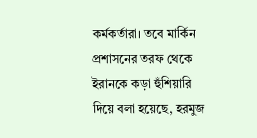কর্মকর্তারা। তবে মার্কিন প্রশাসনের তরফ থেকে ইরানকে কড়া হুঁশিয়ারি দিয়ে বলা হয়েছে, হরমুজ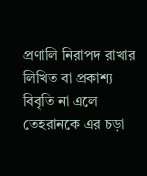প্রণালি নিরাপদ রাখার লিখিত বা প্রকাশ্য বিবৃতি না এলে তেহরানকে এর চড়া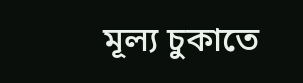মূল্য চুকাতে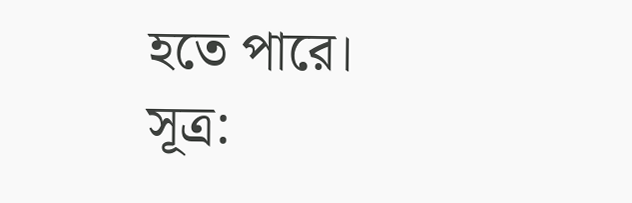হতে পারে।
সূত্র: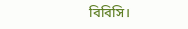বিবিসি।